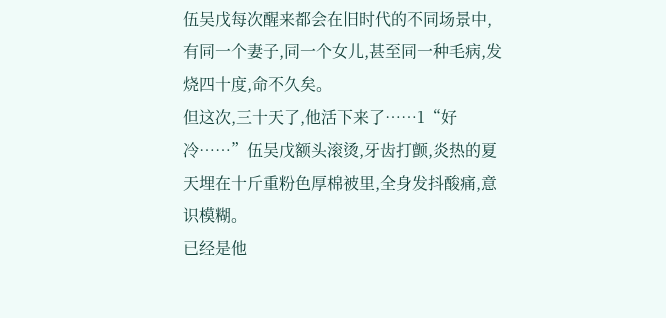伍吴戊每次醒来都会在旧时代的不同场景中,有同一个妻子,同一个女儿,甚至同一种毛病,发烧四十度,命不久矣。
但这次,三十天了,他活下来了……1“好冷……”伍吴戊额头滚烫,牙齿打颤,炎热的夏天埋在十斤重粉色厚棉被里,全身发抖酸痛,意识模糊。
已经是他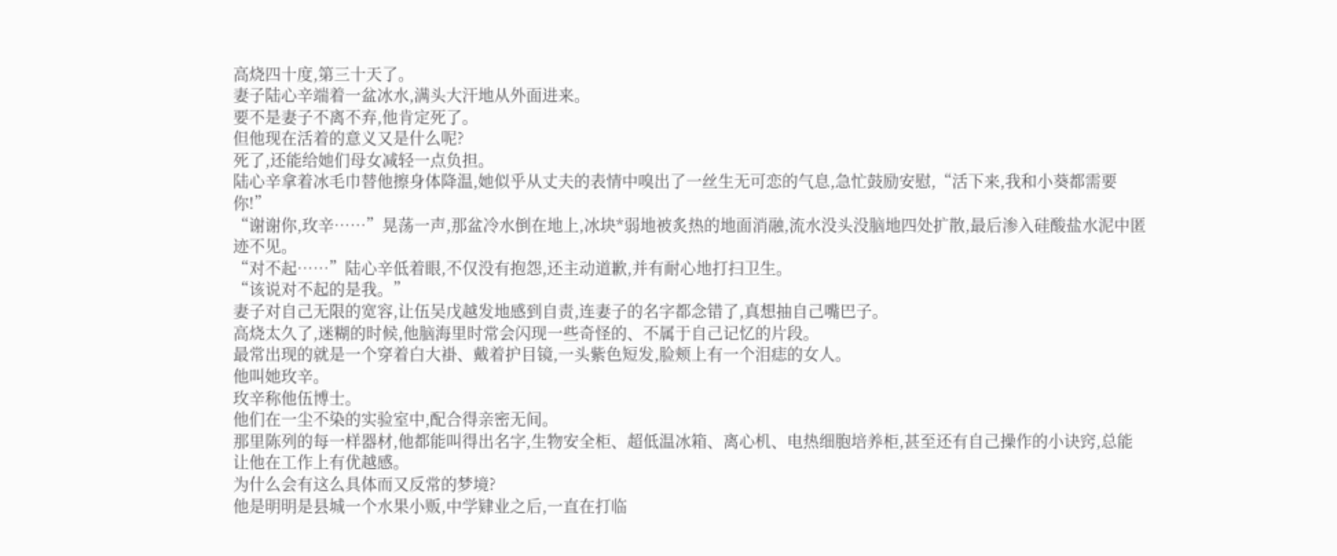高烧四十度,第三十天了。
妻子陆心辛端着一盆冰水,满头大汗地从外面进来。
要不是妻子不离不弃,他肯定死了。
但他现在活着的意义又是什么呢?
死了,还能给她们母女减轻一点负担。
陆心辛拿着冰毛巾替他擦身体降温,她似乎从丈夫的表情中嗅出了一丝生无可恋的气息,急忙鼓励安慰,“活下来,我和小葵都需要你!”
“谢谢你,玫辛……”晃荡一声,那盆冷水倒在地上,冰块*弱地被炙热的地面消融,流水没头没脑地四处扩散,最后渗入硅酸盐水泥中匿迹不见。
“对不起……”陆心辛低着眼,不仅没有抱怨,还主动道歉,并有耐心地打扫卫生。
“该说对不起的是我。”
妻子对自己无限的宽容,让伍吴戊越发地感到自责,连妻子的名字都念错了,真想抽自己嘴巴子。
高烧太久了,迷糊的时候,他脑海里时常会闪现一些奇怪的、不属于自己记忆的片段。
最常出现的就是一个穿着白大褂、戴着护目镜,一头紫色短发,脸颊上有一个泪痣的女人。
他叫她玫辛。
玫辛称他伍博士。
他们在一尘不染的实验室中,配合得亲密无间。
那里陈列的每一样器材,他都能叫得出名字,生物安全柜、超低温冰箱、离心机、电热细胞培养柜,甚至还有自己操作的小诀窍,总能让他在工作上有优越感。
为什么会有这么具体而又反常的梦境?
他是明明是县城一个水果小贩,中学肄业之后,一直在打临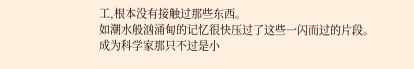工,根本没有接触过那些东西。
如潮水般汹涌甸的记忆很快压过了这些一闪而过的片段。
成为科学家那只不过是小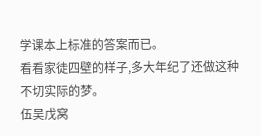学课本上标准的答案而已。
看看家徒四壁的样子,多大年纪了还做这种不切实际的梦。
伍吴戊窝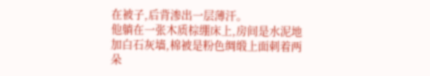在被子,后背渗出一层薄汗。
他躺在一张木质棕绷床上,房间是水泥地加白石灰墙,棉被是粉色绸缎上面刺着两朵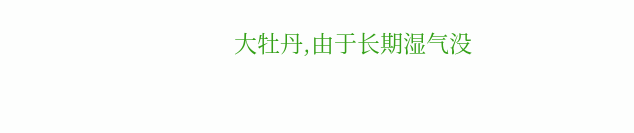大牡丹,由于长期湿气没